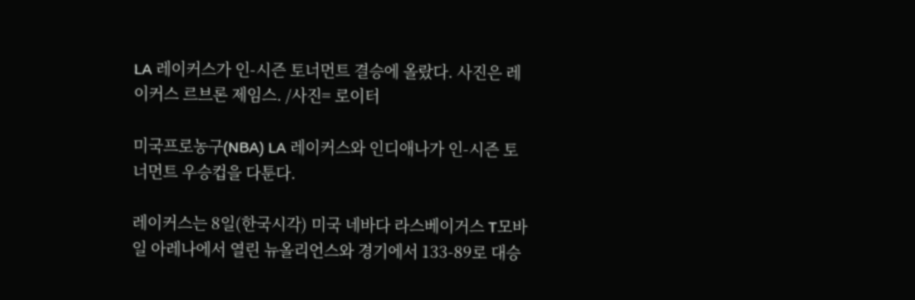LA 레이커스가 인-시즌 토너먼트 결승에 올랐다. 사진은 레이커스 르브론 제임스. /사진= 로이터

미국프로농구(NBA) LA 레이커스와 인디애나가 인-시즌 토너먼트 우승컵을 다툰다.

레이커스는 8일(한국시각) 미국 네바다 라스베이거스 T모바일 아레나에서 열린 뉴올리언스와 경기에서 133-89로 대승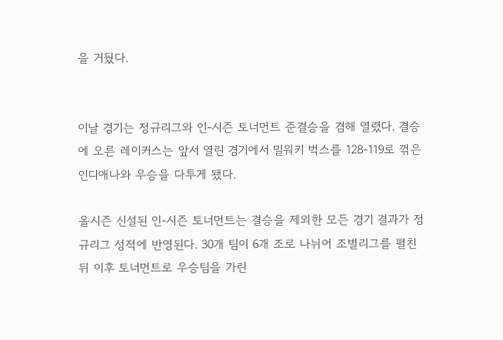을 거뒀다.


이날 경기는 정규리그와 인-시즌 토너먼트 준결승을 겸해 열렸다. 결승에 오른 레이커스는 앞서 열린 경기에서 밀워키 벅스를 128-119로 꺾은 인디애나와 우승을 다투게 됐다.

올시즌 신설된 인-시즌 토너먼트는 결승을 제외한 모든 경기 결과가 정규리그 성적에 반영된다. 30개 팀이 6개 조로 나뉘어 조별리그를 펼친 뒤 이후 토너먼트로 우승팀을 가린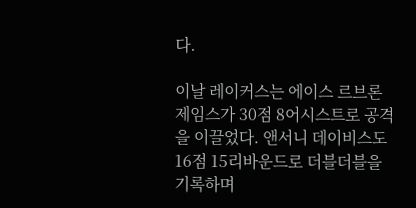다.

이날 레이커스는 에이스 르브론 제임스가 30점 8어시스트로 공격을 이끌었다. 앤서니 데이비스도 16점 15리바운드로 더블더블을 기록하며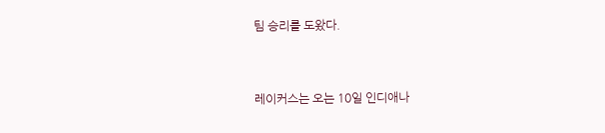팀 승리를 도왔다.


레이커스는 오는 10일 인디애나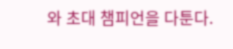와 초대 챔피언을 다툰다.